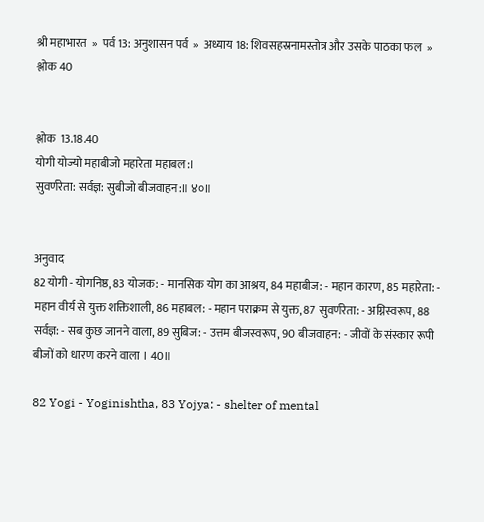श्री महाभारत  »  पर्व 13: अनुशासन पर्व  »  अध्याय 18: शिवसहस्रनामस्तोत्र और उसके पाठका फल  »  श्लोक 40


श्लोक  13.18.40
योगी योज्यो महाबीजो महारेता महाबल:।
सुवर्णरेता: सर्वज्ञ: सुबीजो बीजवाहन:॥ ४०॥


अनुवाद
82 योगी - योगनिष्ठ, 83 योजक: - मानसिक योग का आश्रय, 84 महाबीज: - महान कारण, 85 महारेता: - महान वीर्य से युक्त शक्तिशाली, 86 महाबल: - महान पराक्रम से युक्त, 87 सुवर्णरेता: - अग्निस्वरूप, 88 सर्वज्ञ: - सब कुछ जानने वाला, 89 सुबिज: - उत्तम बीजस्वरूप, 90 बीजवाहन: - जीवों के संस्कार रूपी बीजों को धारण करने वाला । 40॥

82 Yogi - Yoginishtha, 83 Yojya: - shelter of mental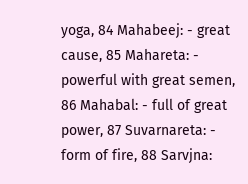yoga, 84 Mahabeej: - great cause, 85 Mahareta: - powerful with great semen, 86 Mahabal: - full of great power, 87 Suvarnareta: - form of fire, 88 Sarvjna: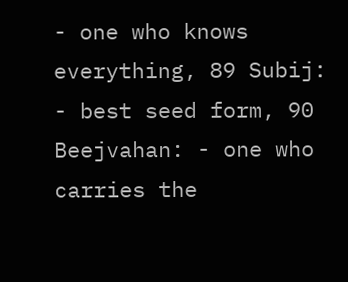- one who knows everything, 89 Subij: - best seed form, 90 Beejvahan: - one who carries the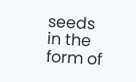seeds in the form of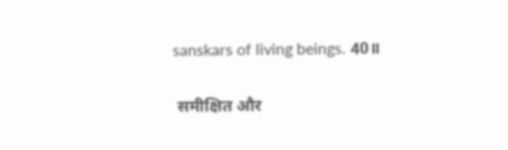sanskars of living beings. 40॥

 समीक्षित और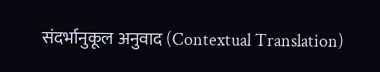संदर्भानुकूल अनुवाद (Contextual Translation)